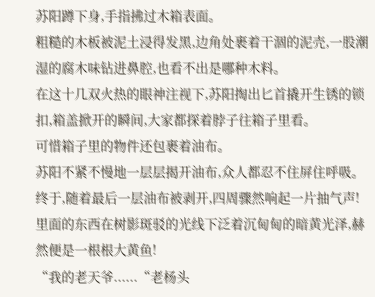苏阳蹲下身,手指拂过木箱表面。
粗糙的木板被泥土浸得发黑,边角处裹着干涸的泥壳,一股潮湿的腐木味钻进鼻腔,也看不出是哪种木料。
在这十几双火热的眼神注视下,苏阳掏出匕首撬开生锈的锁扣,箱盖掀开的瞬间,大家都探着脖子往箱子里看。
可惜箱子里的物件还包裹着油布。
苏阳不紧不慢地一层层揭开油布,众人都忍不住屏住呼吸。
终于,随着最后一层油布被剥开,四周骤然响起一片抽气声!
里面的东西在树影斑驳的光线下泛着沉甸甸的暗黄光泽,赫然便是一根根大黄鱼!
“我的老天爷......“老杨头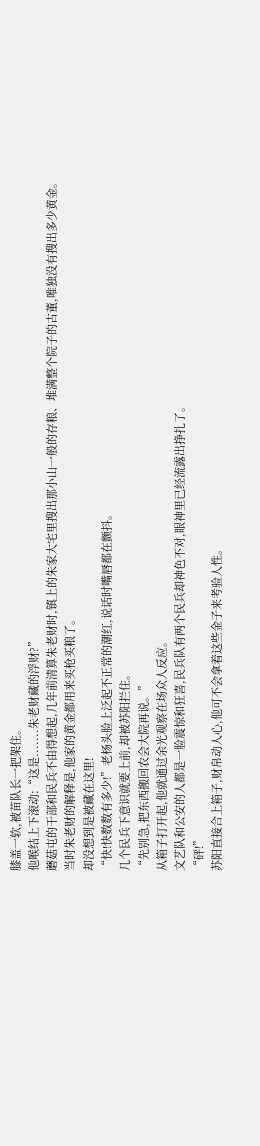膝盖一软,被苗队长一把架住。
他喉结上下滚动:“这是.......朱老财藏的浮财?”
蘑菇屯的干部和民兵不由得想起,几年前清算朱老财时,镇上的朱家大宅里搜出那小山一般的存粮、堆满整个院子的古董,唯独没有搜出多少黄金。
当时朱老财的解释是,他家的黄金都用来买枪买粮了。
却没想到是被藏在这里!
“快!快数数有多少!”老杨头脸上泛起不正常的潮红,说话时嘴唇都在颤抖。
几个民兵下意识就要上前,却被苏阳拦住。
“先别急,把东西搬回农会大院再说。”
从箱子打开起,他就通过余光观察在场众人反应。
文艺队和公安的人都是一脸震惊和狂喜,民兵队有两个民兵却神色不对,眼神里已经流露出挣扎了。
“砰!”
苏阳直接合上箱子,财帛动人心,他可不会拿着这些金子来考验人性。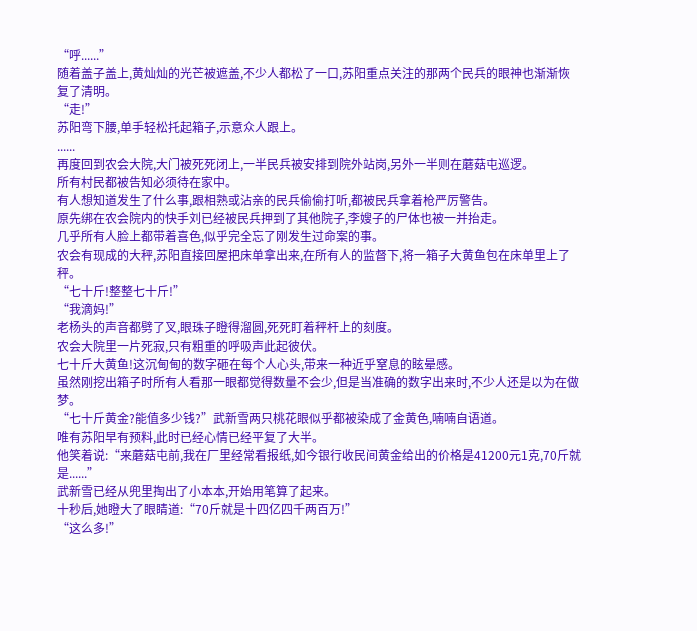“呼......”
随着盖子盖上,黄灿灿的光芒被遮盖,不少人都松了一口,苏阳重点关注的那两个民兵的眼神也渐渐恢复了清明。
“走!”
苏阳弯下腰,单手轻松托起箱子,示意众人跟上。
......
再度回到农会大院,大门被死死闭上,一半民兵被安排到院外站岗,另外一半则在蘑菇屯巡逻。
所有村民都被告知必须待在家中。
有人想知道发生了什么事,跟相熟或沾亲的民兵偷偷打听,都被民兵拿着枪严厉警告。
原先绑在农会院内的快手刘已经被民兵押到了其他院子,李嫂子的尸体也被一并抬走。
几乎所有人脸上都带着喜色,似乎完全忘了刚发生过命案的事。
农会有现成的大秤,苏阳直接回屋把床单拿出来,在所有人的监督下,将一箱子大黄鱼包在床单里上了秤。
“七十斤!整整七十斤!”
“我滴妈!”
老杨头的声音都劈了叉,眼珠子瞪得溜圆,死死盯着秤杆上的刻度。
农会大院里一片死寂,只有粗重的呼吸声此起彼伏。
七十斤大黄鱼!这沉甸甸的数字砸在每个人心头,带来一种近乎窒息的眩晕感。
虽然刚挖出箱子时所有人看那一眼都觉得数量不会少,但是当准确的数字出来时,不少人还是以为在做梦。
“七十斤黄金?能值多少钱?”武新雪两只桃花眼似乎都被染成了金黄色,喃喃自语道。
唯有苏阳早有预料,此时已经心情已经平复了大半。
他笑着说:“来蘑菇屯前,我在厂里经常看报纸,如今银行收民间黄金给出的价格是41200元1克,70斤就是......”
武新雪已经从兜里掏出了小本本,开始用笔算了起来。
十秒后,她瞪大了眼睛道:“70斤就是十四亿四千两百万!”
“这么多!”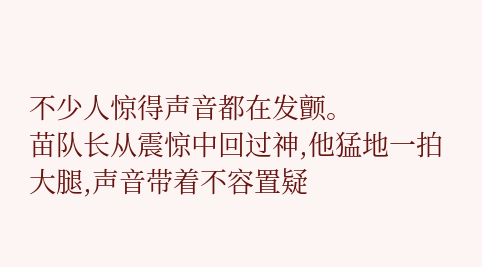不少人惊得声音都在发颤。
苗队长从震惊中回过神,他猛地一拍大腿,声音带着不容置疑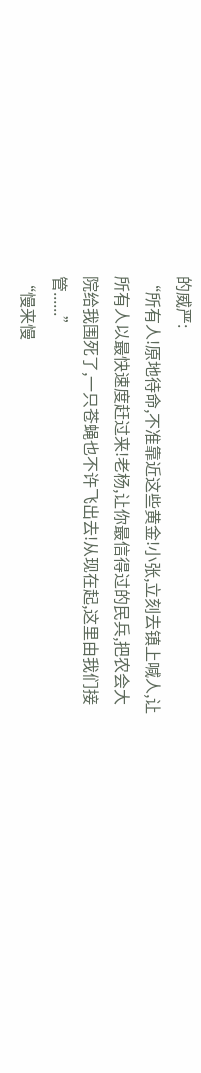的威严:
“所有人!原地待命,不准靠近这些黄金!小张,立刻去镇上喊人,让所有人以最快速度赶过来!老杨,让你最信得过的民兵,把农会大院给我围死了,一只苍蝇也不许飞出去!从现在起,这里由我们接管......”
“慢来慢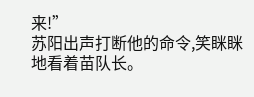来!”
苏阳出声打断他的命令,笑眯眯地看着苗队长。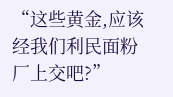“这些黄金,应该经我们利民面粉厂上交吧?”